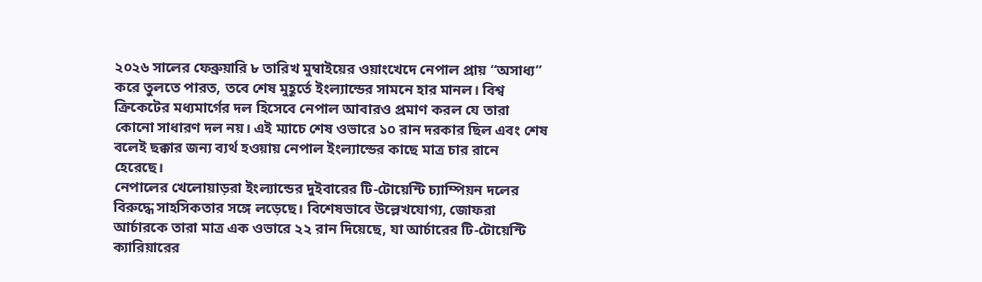২০২৬ সালের ফেব্রুয়ারি ৮ তারিখ মুম্বাইয়ের ওয়াংখেদে নেপাল প্রায় “অসাধ্য” করে তুলতে পারত, তবে শেষ মুহূর্তে ইংল্যান্ডের সামনে হার মানল। বিশ্ব ক্রিকেটের মধ্যমার্গের দল হিসেবে নেপাল আবারও প্রমাণ করল যে তারা কোনো সাধারণ দল নয়। এই ম্যাচে শেষ ওভারে ১০ রান দরকার ছিল এবং শেষ বলেই ছক্কার জন্য ব্যর্থ হওয়ায় নেপাল ইংল্যান্ডের কাছে মাত্র চার রানে হেরেছে।
নেপালের খেলোয়াড়রা ইংল্যান্ডের দুইবারের টি-টোয়েন্টি চ্যাম্পিয়ন দলের বিরুদ্ধে সাহসিকতার সঙ্গে লড়েছে। বিশেষভাবে উল্লেখযোগ্য, জোফরা আর্চারকে তারা মাত্র এক ওভারে ২২ রান দিয়েছে, যা আর্চারের টি-টোয়েন্টি ক্যারিয়ারের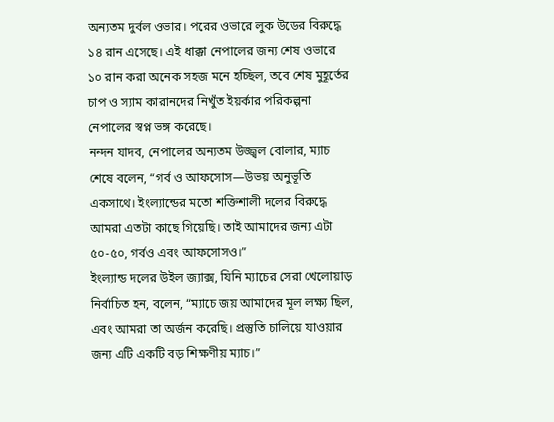অন্যতম দুর্বল ওভার। পরের ওভারে লুক উডের বিরুদ্ধে ১৪ রান এসেছে। এই ধাক্কা নেপালের জন্য শেষ ওভারে ১০ রান করা অনেক সহজ মনে হচ্ছিল, তবে শেষ মুহূর্তের চাপ ও স্যাম কারানদের নিখুঁত ইয়র্কার পরিকল্পনা নেপালের স্বপ্ন ভঙ্গ করেছে।
নন্দন যাদব, নেপালের অন্যতম উজ্জ্বল বোলার, ম্যাচ শেষে বলেন, “গর্ব ও আফসোস—উভয় অনুভূতি একসাথে। ইংল্যান্ডের মতো শক্তিশালী দলের বিরুদ্ধে আমরা এতটা কাছে গিয়েছি। তাই আমাদের জন্য এটা ৫০-৫০, গর্বও এবং আফসোসও।”
ইংল্যান্ড দলের উইল জ্যাক্স, যিনি ম্যাচের সেরা খেলোয়াড় নির্বাচিত হন, বলেন, “ম্যাচে জয় আমাদের মূল লক্ষ্য ছিল, এবং আমরা তা অর্জন করেছি। প্রস্তুতি চালিয়ে যাওয়ার জন্য এটি একটি বড় শিক্ষণীয় ম্যাচ।”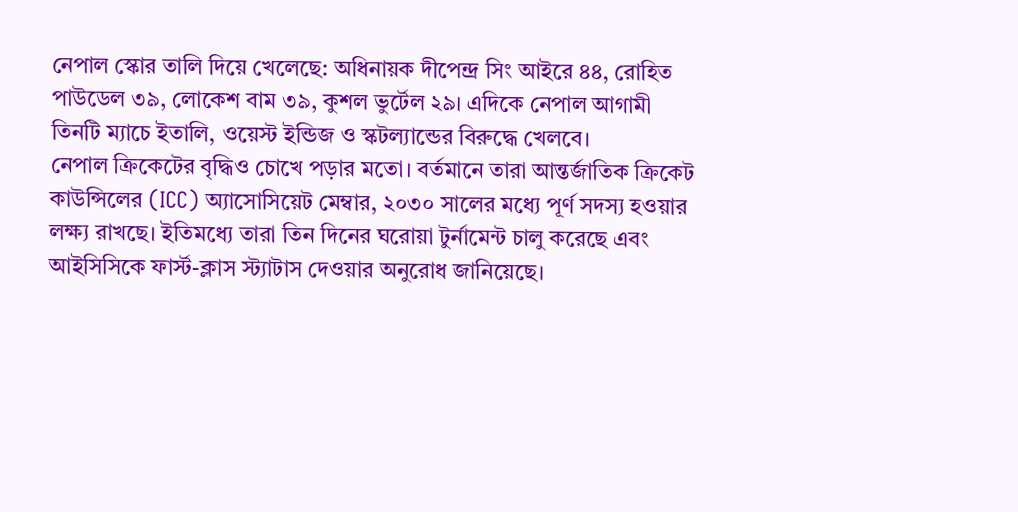নেপাল স্কোর তালি দিয়ে খেলেছে: অধিনায়ক দীপেন্দ্র সিং আইরে ৪৪, রোহিত পাউডেল ৩৯, লোকেশ বাম ৩৯, কুশল ভুর্টেল ২৯। এদিকে নেপাল আগামী তিনটি ম্যাচে ইতালি, ওয়েস্ট ইন্ডিজ ও স্কটল্যান্ডের বিরুদ্ধে খেলবে।
নেপাল ক্রিকেটের বৃদ্ধিও চোখে পড়ার মতো। বর্তমানে তারা আন্তর্জাতিক ক্রিকেট কাউন্সিলের (ICC) অ্যাসোসিয়েট মেম্বার, ২০৩০ সালের মধ্যে পূর্ণ সদস্য হওয়ার লক্ষ্য রাখছে। ইতিমধ্যে তারা তিন দিনের ঘরোয়া টুর্নামেন্ট চালু করেছে এবং আইসিসিকে ফার্স্ট-ক্লাস স্ট্যাটাস দেওয়ার অনুরোধ জানিয়েছে।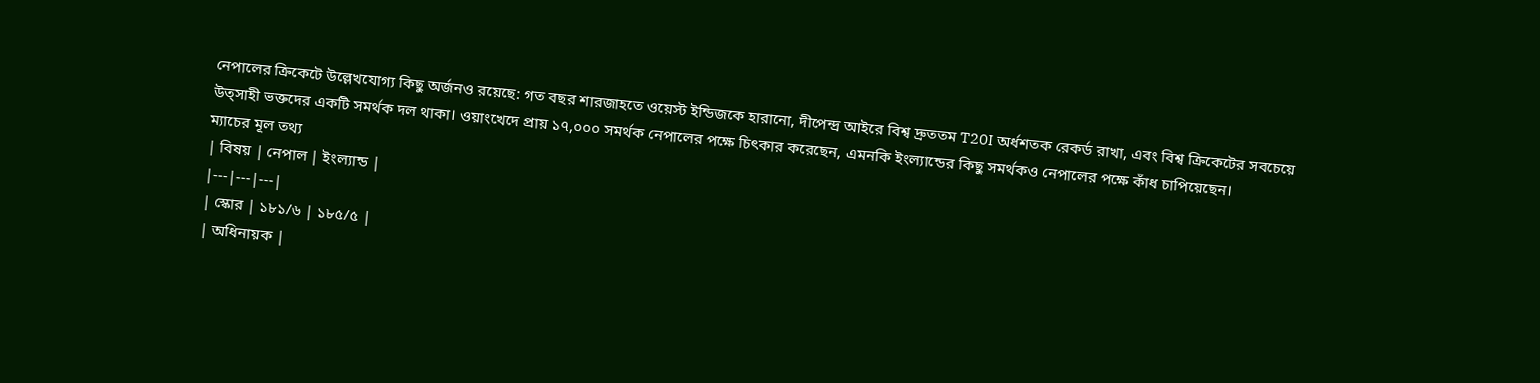নেপালের ক্রিকেটে উল্লেখযোগ্য কিছু অর্জনও রয়েছে: গত বছর শারজাহতে ওয়েস্ট ইন্ডিজকে হারানো, দীপেন্দ্র আইরে বিশ্ব দ্রুততম T20I অর্ধশতক রেকর্ড রাখা, এবং বিশ্ব ক্রিকেটের সবচেয়ে উত্সাহী ভক্তদের একটি সমর্থক দল থাকা। ওয়াংখেদে প্রায় ১৭,০০০ সমর্থক নেপালের পক্ষে চিৎকার করেছেন, এমনকি ইংল্যান্ডের কিছু সমর্থকও নেপালের পক্ষে কাঁধ চাপিয়েছেন।
ম্যাচের মূল তথ্য
| বিষয় | নেপাল | ইংল্যান্ড |
|---|---|---|
| স্কোর | ১৮১/৬ | ১৮৫/৫ |
| অধিনায়ক |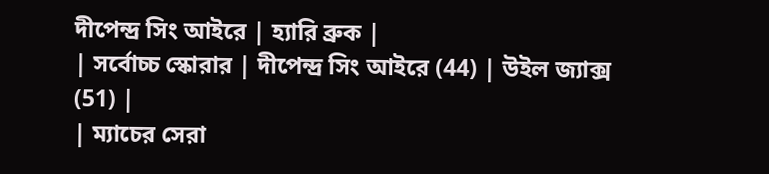দীপেন্দ্র সিং আইরে | হ্যারি ব্রুক |
| সর্বোচ্চ স্কোরার | দীপেন্দ্র সিং আইরে (44) | উইল জ্যাক্স (51) |
| ম্যাচের সেরা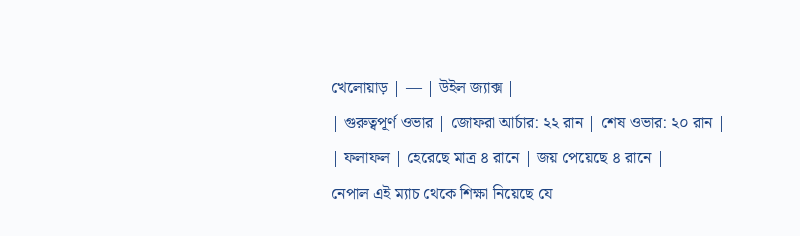খেলোয়াড় | — | উইল জ্যাক্স |
| গুরুত্বপূর্ণ ওভার | জোফরা আর্চার: ২২ রান | শেষ ওভার: ২০ রান |
| ফলাফল | হেরেছে মাত্র ৪ রানে | জয় পেয়েছে ৪ রানে |
নেপাল এই ম্যাচ থেকে শিক্ষা নিয়েছে যে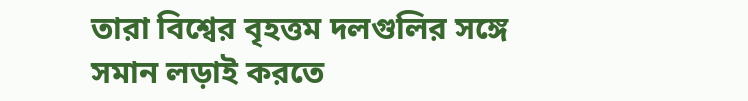তারা বিশ্বের বৃহত্তম দলগুলির সঙ্গে সমান লড়াই করতে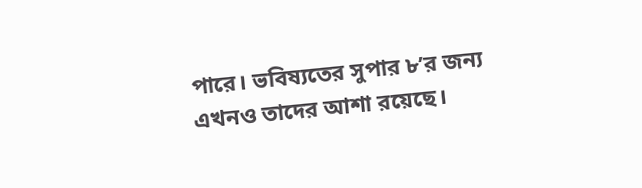পারে। ভবিষ্যতের সুপার ৮’র জন্য এখনও তাদের আশা রয়েছে।